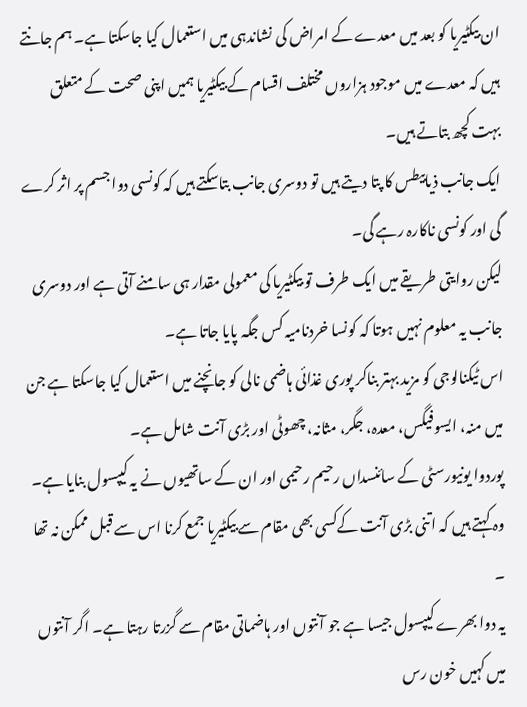ان بیکٹیریا کو بعد میں معدے کے امراض کی نشاندہی میں استعمال کیا جاسکتا ہے۔ ہم جانتے ہیں کہ معدے میں موجود ہزاروں مختلف اقسام کے بیکٹیریا ہمیں اپنی صحت کے متعلق بہت کچھ بتاتے ہیں۔
ایک جانب ذیابیطس کا پتا دیتے ہیں تو دوسری جانب بتاسکتے ہیں کہ کونسی دوا جسم پر اثر کرے گی اور کونسی ناکارہ رہے گی۔
لیکن روایتی طریقے میں ایک طرف تو بیکٹیریا کی معمولی مقدار ہی سامنے آتی ہے اور دوسری جانب یہ معلوم نہیں ہوتا کہ کونسا خردنامیہ کس جگہ پایا جاتا ہے۔
اس ٹیکنالوجی کو مزید بہتر بناکر پوری غذائی ہاضمی نالی کو جانچنے میں استعمال کیا جاسکتا ہے جن میں منہ، ایسوفیگس، معدہ، جگر، مثانہ، چھوٹی اور بڑی آنت شامل ہے۔
پوردوا یونیورسٹی کے سائنسداں رحیم رحیمی اور ان کے ساتھیوں نے یہ کیپسول بنایا ہے۔ وہ کہتے ہیں کہ اتنی بڑی آنت کےکسی بھی مقام سے بیکٹیریا جمع کرنا اس سے قبل ممکن نہ تھا ۔
یہ دوا بھرے کیپسول جیسا ہے جو آنتوں اور ہاضماتی مقام سے گزرتا رہتا ہے۔ اگر آنتوں میں کہیں خون رس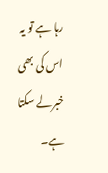رہا ہے تو یہ اس کی بھی خبرلے سکتا ہے۔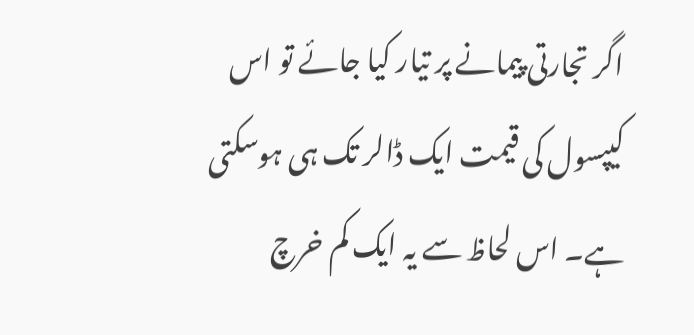اگر تجارتی پیمانے پر تیار کیا جائے تو اس کیپسول کی قیمت ایک ڈالر تک ہی ہوسکتی ہے۔ اس لحاظ سے یہ ایک کم خرچ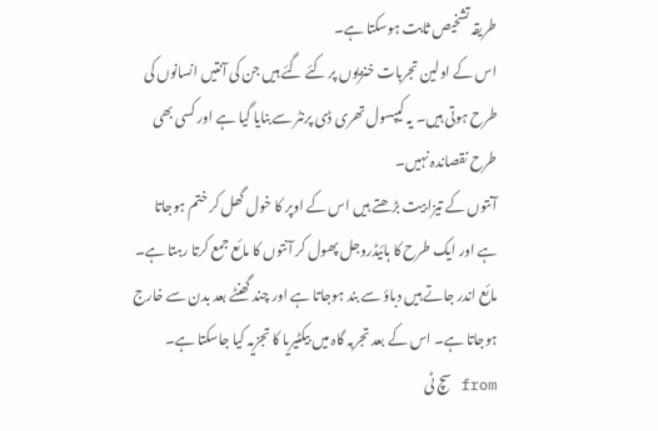طریقہ تشخیص ثابت ہوسکتا ہے۔
اس کے اولین تجربات خنزیوں پر کئے گئے ہیں جن کی آنتیں انسانوں کی طرح ہوتی ہیں۔ یہ کیپسول تھری ڈی پرنٹر سےبنایا گیا ہے اور کسی بھی طرح نقصاندہ نہیں۔
آنتوں کے تیزابیت بڑھتے ہیں اس کے اوپر کا خول گھل کر ختم ہوجاتا ہے اور ایک طرح کا ہائیڈروجل پھول کر آنتوں کا مائع جمع کرتا رہتا ہے۔
مائع اندر جاتے ہیں دباؤ سے بند ہوجاتا ہے اور چند گھنٹے بعد بدن سے خارج ہوجاتا ہے۔ اس کے بعد تجربہ گاہ میں بیکٹیریا کا تجزیہ کیا جاسکتا ہے۔
from سچ ٹی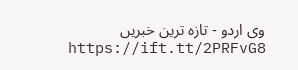وی اردو - تازہ ترین خبریں https://ift.tt/2PRFvG8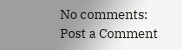No comments:
Post a Comment